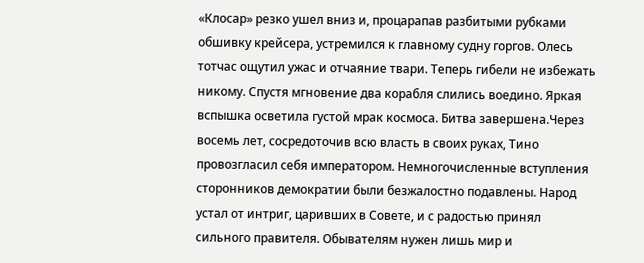«Клосар» резко ушел вниз и, процарапав разбитыми рубками обшивку крейсера, устремился к главному судну горгов. Олесь тотчас ощутил ужас и отчаяние твари. Теперь гибели не избежать никому. Спустя мгновение два корабля слились воедино. Яркая вспышка осветила густой мрак космоса. Битва завершена.Через восемь лет, сосредоточив всю власть в своих руках, Тино провозгласил себя императором. Немногочисленные вступления сторонников демократии были безжалостно подавлены. Народ устал от интриг, царивших в Совете, и с радостью принял сильного правителя. Обывателям нужен лишь мир и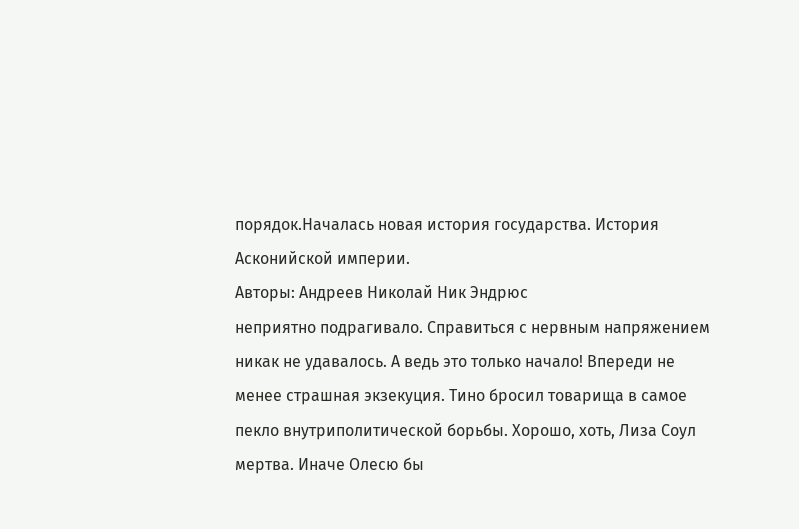порядок.Началась новая история государства. История Асконийской империи.
Авторы: Андреев Николай Ник Эндрюс
неприятно подрагивало. Справиться с нервным напряжением никак не удавалось. А ведь это только начало! Впереди не менее страшная экзекуция. Тино бросил товарища в самое пекло внутриполитической борьбы. Хорошо, хоть, Лиза Соул мертва. Иначе Олесю бы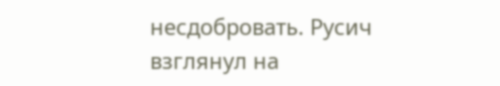несдобровать. Русич взглянул на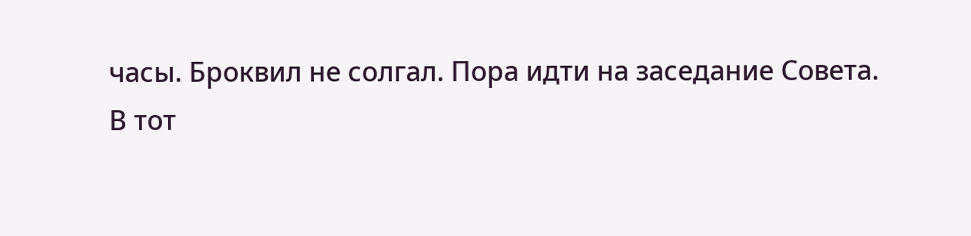часы. Броквил не солгал. Пора идти на заседание Совета.
В тот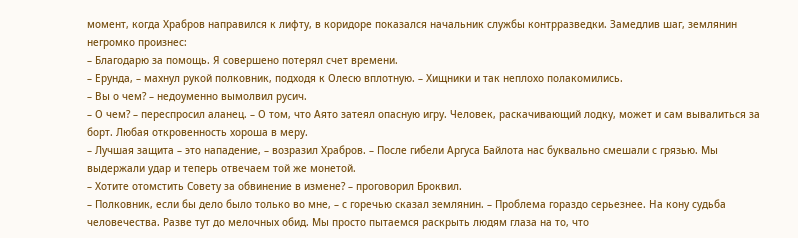момент, когда Храбров направился к лифту, в коридоре показался начальник службы контрразведки. Замедлив шаг, землянин негромко произнес:
– Благодарю за помощь. Я совершено потерял счет времени.
– Ерунда, – махнул рукой полковник, подходя к Олесю вплотную. – Хищники и так неплохо полакомились.
– Вы о чем? – недоуменно вымолвил русич.
– О чем? – переспросил аланец. – О том, что Аято затеял опасную игру. Человек, раскачивающий лодку, может и сам вывалиться за борт. Любая откровенность хороша в меру.
– Лучшая защита – это нападение, – возразил Храбров. – После гибели Аргуса Байлота нас буквально смешали с грязью. Мы выдержали удар и теперь отвечаем той же монетой.
– Хотите отомстить Совету за обвинение в измене? – проговорил Броквил.
– Полковник, если бы дело было только во мне, – с горечью сказал землянин. – Проблема гораздо серьезнее. На кону судьба человечества. Разве тут до мелочных обид. Мы просто пытаемся раскрыть людям глаза на то, что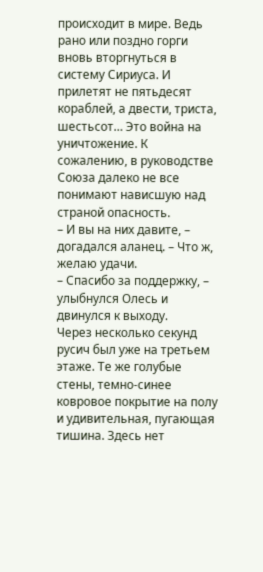происходит в мире. Ведь рано или поздно горги вновь вторгнуться в систему Сириуса. И прилетят не пятьдесят кораблей, а двести, триста, шестьсот… Это война на уничтожение. К сожалению, в руководстве Союза далеко не все понимают нависшую над страной опасность.
– И вы на них давите, – догадался аланец. – Что ж, желаю удачи.
– Спасибо за поддержку, – улыбнулся Олесь и двинулся к выходу.
Через несколько секунд русич был уже на третьем этаже. Те же голубые стены, темно-синее ковровое покрытие на полу и удивительная, пугающая тишина. Здесь нет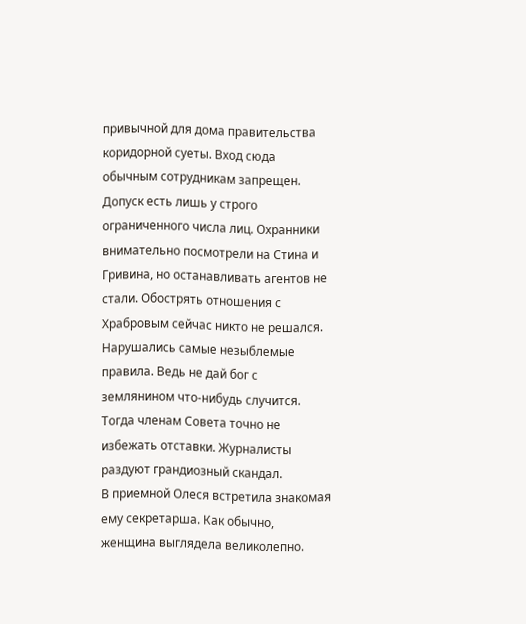привычной для дома правительства коридорной суеты. Вход сюда обычным сотрудникам запрещен. Допуск есть лишь у строго ограниченного числа лиц. Охранники внимательно посмотрели на Стина и Гривина, но останавливать агентов не стали. Обострять отношения с Храбровым сейчас никто не решался. Нарушались самые незыблемые правила. Ведь не дай бог с землянином что-нибудь случится. Тогда членам Совета точно не избежать отставки. Журналисты раздуют грандиозный скандал.
В приемной Олеся встретила знакомая ему секретарша. Как обычно, женщина выглядела великолепно.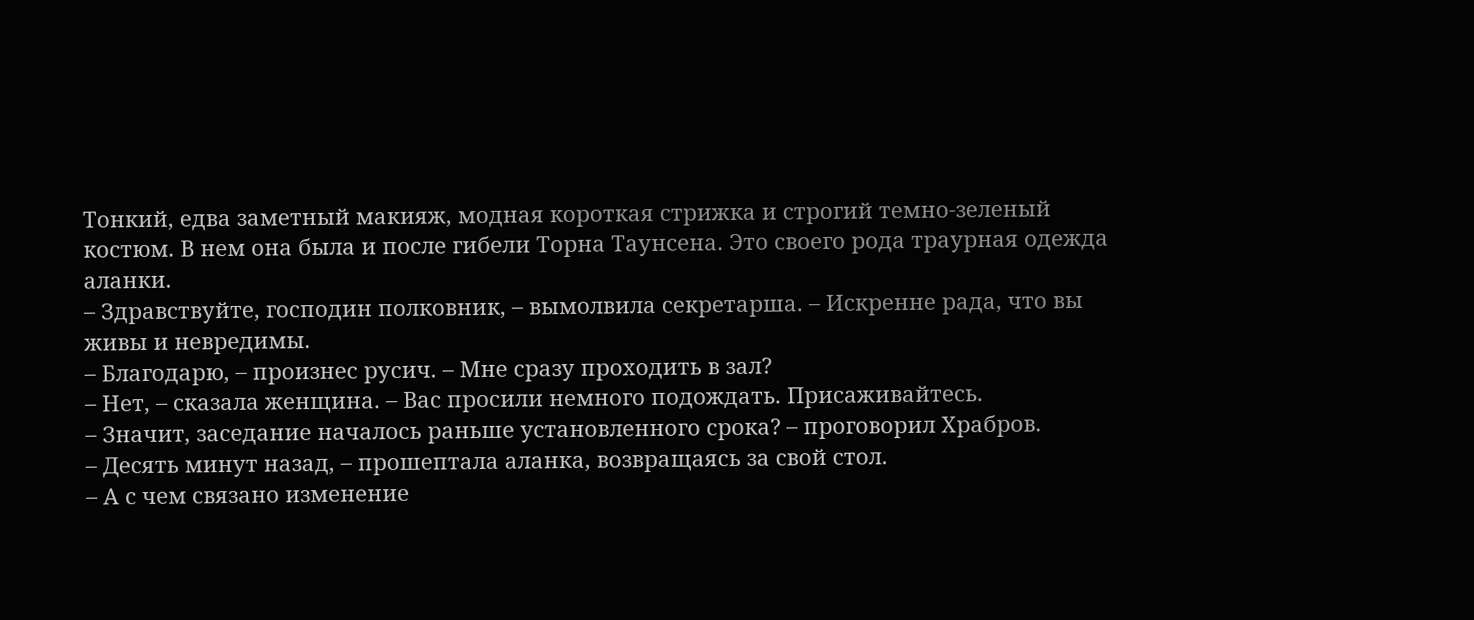Тонкий, едва заметный макияж, модная короткая стрижка и строгий темно-зеленый костюм. В нем она была и после гибели Торна Таунсена. Это своего рода траурная одежда аланки.
– Здравствуйте, господин полковник, – вымолвила секретарша. – Искренне рада, что вы живы и невредимы.
– Благодарю, – произнес русич. – Мне сразу проходить в зал?
– Нет, – сказала женщина. – Вас просили немного подождать. Присаживайтесь.
– Значит, заседание началось раньше установленного срока? – проговорил Храбров.
– Десять минут назад, – прошептала аланка, возвращаясь за свой стол.
– А с чем связано изменение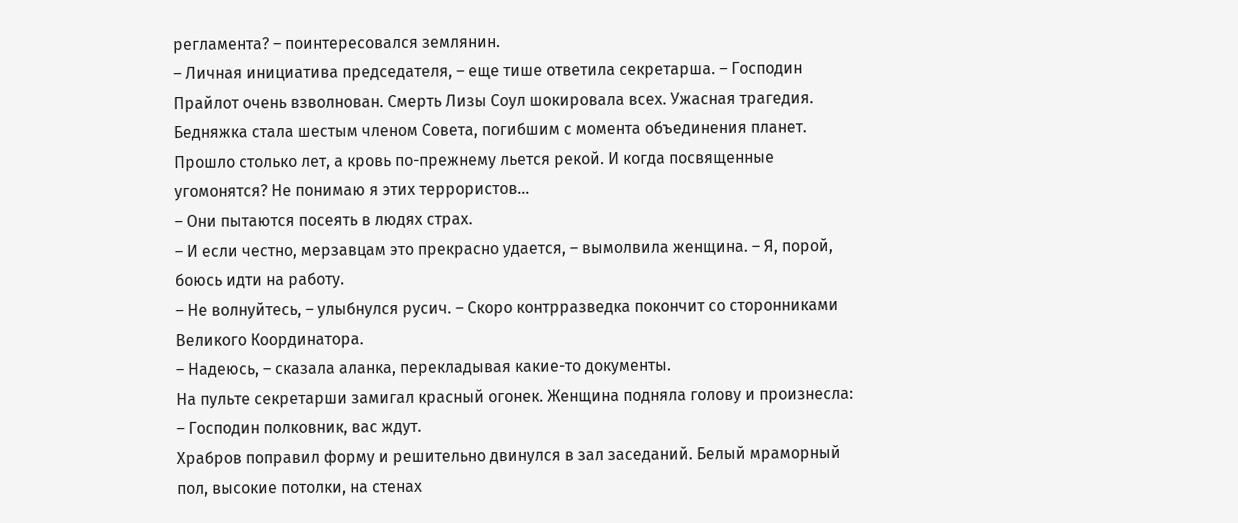регламента? – поинтересовался землянин.
– Личная инициатива председателя, – еще тише ответила секретарша. – Господин Прайлот очень взволнован. Смерть Лизы Соул шокировала всех. Ужасная трагедия. Бедняжка стала шестым членом Совета, погибшим с момента объединения планет. Прошло столько лет, а кровь по-прежнему льется рекой. И когда посвященные угомонятся? Не понимаю я этих террористов…
– Они пытаются посеять в людях страх.
– И если честно, мерзавцам это прекрасно удается, – вымолвила женщина. – Я, порой, боюсь идти на работу.
– Не волнуйтесь, – улыбнулся русич. – Скоро контрразведка покончит со сторонниками Великого Координатора.
– Надеюсь, – сказала аланка, перекладывая какие-то документы.
На пульте секретарши замигал красный огонек. Женщина подняла голову и произнесла:
– Господин полковник, вас ждут.
Храбров поправил форму и решительно двинулся в зал заседаний. Белый мраморный пол, высокие потолки, на стенах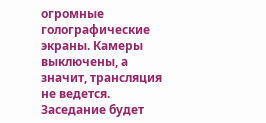огромные голографические экраны. Камеры выключены, а значит, трансляция не ведется. Заседание будет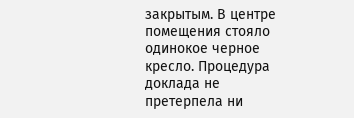закрытым. В центре помещения стояло одинокое черное кресло. Процедура доклада не претерпела ни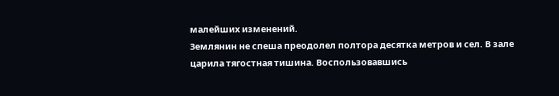малейших изменений.
Землянин не спеша преодолел полтора десятка метров и сел. В зале царила тягостная тишина. Воспользовавшись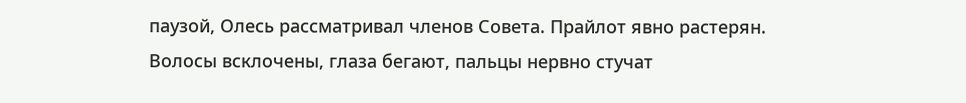паузой, Олесь рассматривал членов Совета. Прайлот явно растерян. Волосы всклочены, глаза бегают, пальцы нервно стучат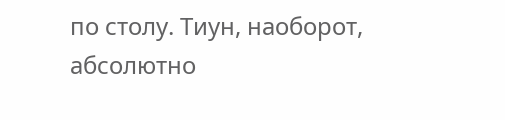по столу. Тиун, наоборот, абсолютно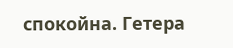спокойна. Гетера